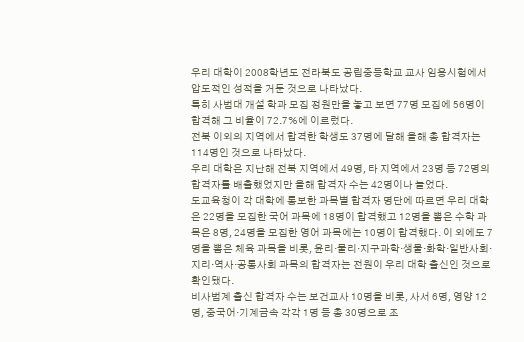우리 대학이 2008학년도 전라북도 공립중등학교 교사 임용시험에서 압도적인 성적을 거둔 것으로 나타났다.
특히 사범대 개설 학과 모집 정원만을 놓고 보면 77명 모집에 56명이 합격해 그 비율이 72.7%에 이르렀다.
전북 이외의 지역에서 합격한 학생도 37명에 달해 올해 총 합격자는 114명인 것으로 나타났다.
우리 대학은 지난해 전북 지역에서 49명, 타 지역에서 23명 등 72명의 합격자를 배출했었지만 올해 합격자 수는 42명이나 늘었다.
도교육청이 각 대학에 통보한 과목별 합격자 명단에 따르면 우리 대학은 22명을 모집한 국어 과목에 18명이 합격했고 12명을 뽑은 수학 과목은 8명, 24명을 모집한 영어 과목에는 10명이 합격했다. 이 외에도 7명을 뽑은 체육 과목을 비롯, 윤리·물리·지구과학·생물·화학·일반사회·지리·역사·공통사회 과목의 합격자는 전원이 우리 대학 출신인 것으로 확인됐다.
비사범계 출신 합격자 수는 보건교사 10명을 비롯, 사서 6명, 영양 12명, 중국어·기계금속 각각 1명 등 총 30명으로 조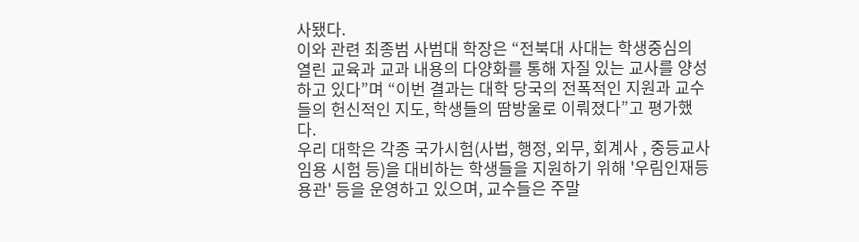사됐다.
이와 관련 최종범 사범대 학장은 “전북대 사대는 학생중심의 열린 교육과 교과 내용의 다양화를 통해 자질 있는 교사를 양성하고 있다”며 “이번 결과는 대학 당국의 전폭적인 지원과 교수들의 헌신적인 지도, 학생들의 땀방울로 이뤄졌다”고 평가했다.
우리 대학은 각종 국가시험(사법, 행정, 외무, 회계사 , 중등교사임용 시험 등)을 대비하는 학생들을 지원하기 위해 '우림인재등용관' 등을 운영하고 있으며, 교수들은 주말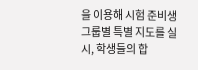을 이용해 시험 준비생 그룹별 특별 지도를 실시, 학생들의 합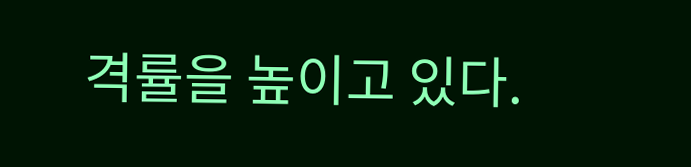격률을 높이고 있다.